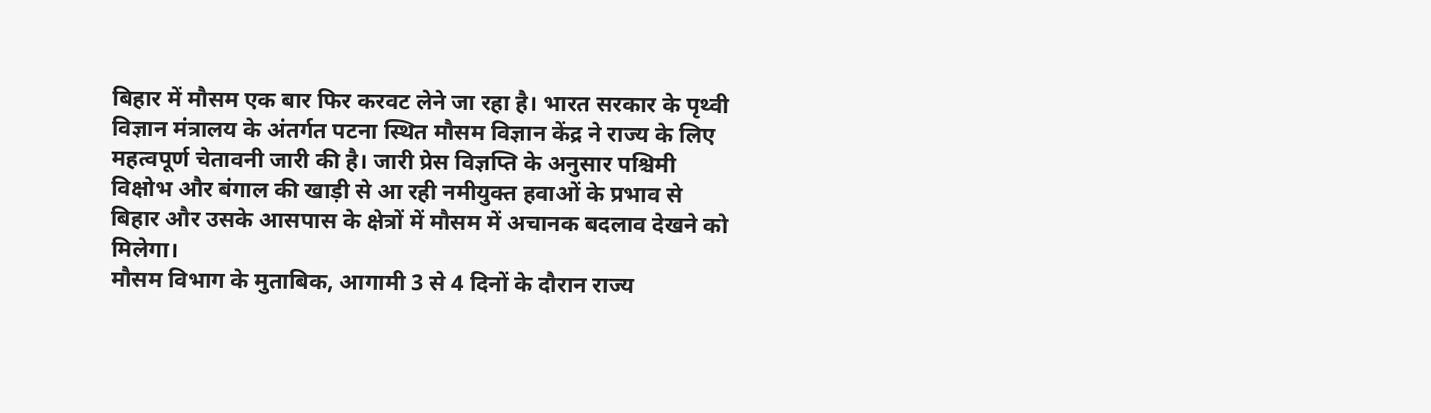बिहार में मौसम एक बार फिर करवट लेने जा रहा है। भारत सरकार के पृथ्वी विज्ञान मंत्रालय के अंतर्गत पटना स्थित मौसम विज्ञान केंद्र ने राज्य के लिए महत्वपूर्ण चेतावनी जारी की है। जारी प्रेस विज्ञप्ति के अनुसार पश्चिमी विक्षोभ और बंगाल की खाड़ी से आ रही नमीयुक्त हवाओं के प्रभाव से बिहार और उसके आसपास के क्षेत्रों में मौसम में अचानक बदलाव देखने को मिलेगा।
मौसम विभाग के मुताबिक, आगामी 3 से 4 दिनों के दौरान राज्य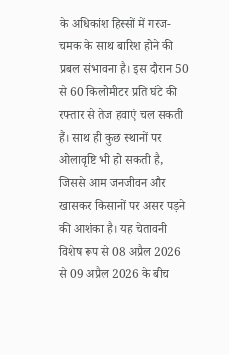के अधिकांश हिस्सों में गरज-चमक के साथ बारिश होने की प्रबल संभावना है। इस दौरान 50 से 60 किलोमीटर प्रति घंटे की रफ्तार से तेज हवाएं चल सकती हैं। साथ ही कुछ स्थानों पर ओलावृष्टि भी हो सकती है, जिससे आम जनजीवन और खासकर किसानों पर असर पड़ने की आशंका है। यह चेतावनी विशेष रूप से 08 अप्रैल 2026 से 09 अप्रैल 2026 के बीच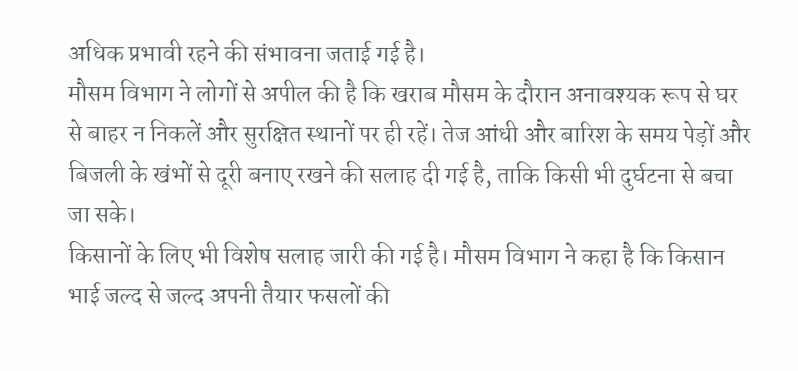अधिक प्रभावी रहने की संभावना जताई गई है।
मौसम विभाग ने लोगों से अपील की है कि खराब मौसम के दौरान अनावश्यक रूप से घर से बाहर न निकलें और सुरक्षित स्थानों पर ही रहें। तेज आंधी और बारिश के समय पेड़ों और बिजली के खंभों से दूरी बनाए रखने की सलाह दी गई है, ताकि किसी भी दुर्घटना से बचा जा सके।
किसानों के लिए भी विशेष सलाह जारी की गई है। मौसम विभाग ने कहा है कि किसान भाई जल्द से जल्द अपनी तैयार फसलों की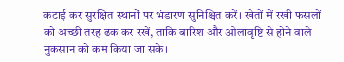कटाई कर सुरक्षित स्थानों पर भंडारण सुनिश्चित करें। खेतों में रखी फसलों को अच्छी तरह ढक कर रखें, ताकि बारिश और ओलावृष्टि से होने वाले नुकसान को कम किया जा सके।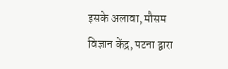इसके अलावा, मौसम विज्ञान केंद्र, पटना द्वारा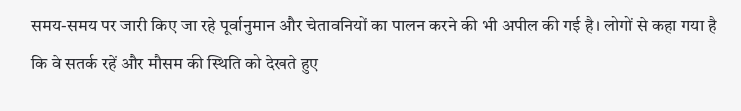समय-समय पर जारी किए जा रहे पूर्वानुमान और चेतावनियों का पालन करने की भी अपील की गई है। लोगों से कहा गया है कि वे सतर्क रहें और मौसम की स्थिति को देखते हुए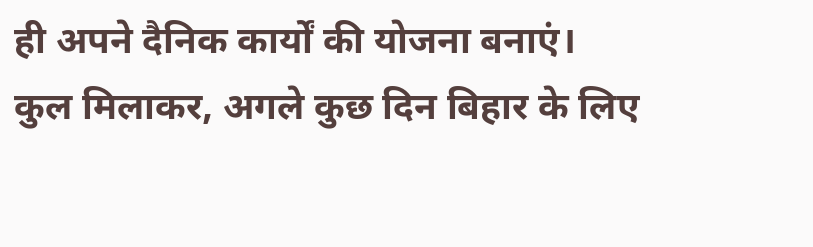ही अपने दैनिक कार्यों की योजना बनाएं।
कुल मिलाकर, अगले कुछ दिन बिहार के लिए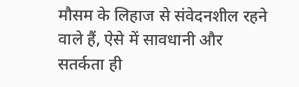मौसम के लिहाज से संवेदनशील रहने वाले हैं, ऐसे में सावधानी और सतर्कता ही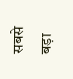सबसे बड़ा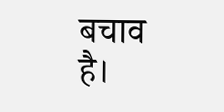बचाव है।